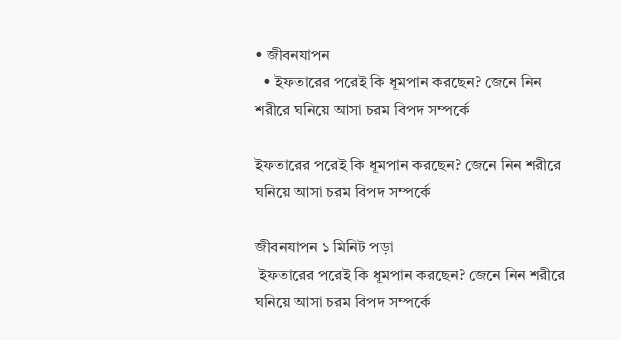• জীবনযাপন
  • ইফতারের পরেই কি ধূমপান করছেন? জেনে নিন শরীরে ঘনিয়ে আসা চরম বিপদ সম্পর্কে

ইফতারের পরেই কি ধূমপান করছেন? জেনে নিন শরীরে ঘনিয়ে আসা চরম বিপদ সম্পর্কে

জীবনযাপন ১ মিনিট পড়া
 ইফতারের পরেই কি ধূমপান করছেন? জেনে নিন শরীরে ঘনিয়ে আসা চরম বিপদ সম্পর্কে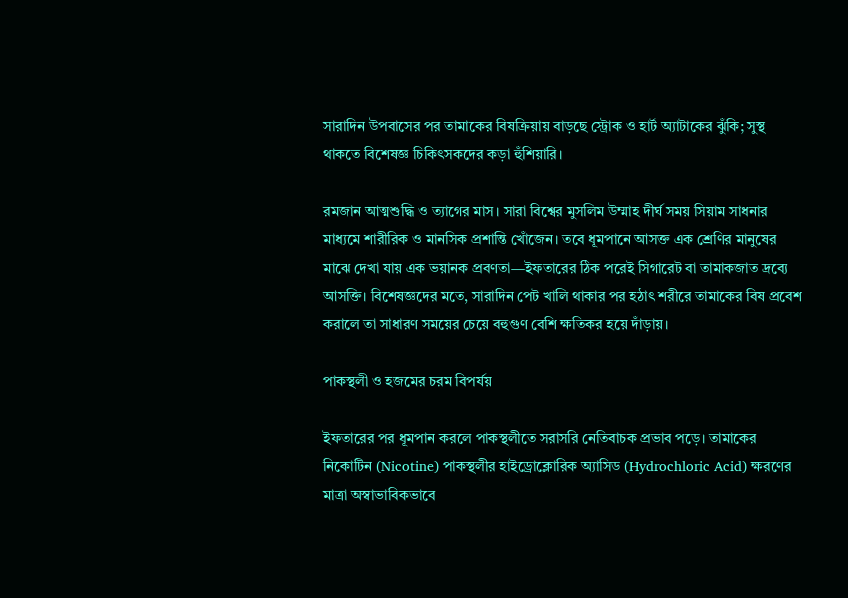সারাদিন উপবাসের পর তামাকের বিষক্রিয়ায় বাড়ছে স্ট্রোক ও হার্ট অ্যাটাকের ঝুঁকি; সুস্থ থাকতে বিশেষজ্ঞ চিকিৎসকদের কড়া হুঁশিয়ারি।

রমজান আত্মশুদ্ধি ও ত্যাগের মাস। সারা বিশ্বের মুসলিম উম্মাহ দীর্ঘ সময় সিয়াম সাধনার মাধ্যমে শারীরিক ও মানসিক প্রশান্তি খোঁজেন। তবে ধূমপানে আসক্ত এক শ্রেণির মানুষের মাঝে দেখা যায় এক ভয়ানক প্রবণতা—ইফতারের ঠিক পরেই সিগারেট বা তামাকজাত দ্রব্যে আসক্তি। বিশেষজ্ঞদের মতে, সারাদিন পেট খালি থাকার পর হঠাৎ শরীরে তামাকের বিষ প্রবেশ করালে তা সাধারণ সময়ের চেয়ে বহুগুণ বেশি ক্ষতিকর হয়ে দাঁড়ায়।

পাকস্থলী ও হজমের চরম বিপর্যয়

ইফতারের পর ধূমপান করলে পাকস্থলীতে সরাসরি নেতিবাচক প্রভাব পড়ে। তামাকের নিকোটিন (Nicotine) পাকস্থলীর হাইড্রোক্লোরিক অ্যাসিড (Hydrochloric Acid) ক্ষরণের মাত্রা অস্বাভাবিকভাবে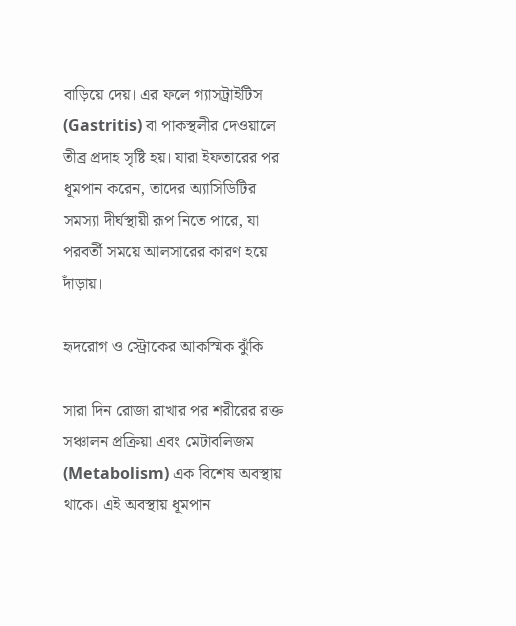বাড়িয়ে দেয়। এর ফলে গ্যাসট্রাইটিস (Gastritis) বা পাকস্থলীর দেওয়ালে তীব্র প্রদাহ সৃষ্টি হয়। যারা ইফতারের পর ধূমপান করেন, তাদের অ্যাসিডিটির সমস্যা দীর্ঘস্থায়ী রূপ নিতে পারে, যা পরবর্তী সময়ে আলসারের কারণ হয়ে দাঁড়ায়।

হৃদরোগ ও স্ট্রোকের আকস্মিক ঝুঁকি

সারা দিন রোজা রাখার পর শরীরের রক্ত সঞ্চালন প্রক্রিয়া এবং মেটাবলিজম (Metabolism) এক বিশেষ অবস্থায় থাকে। এই অবস্থায় ধূমপান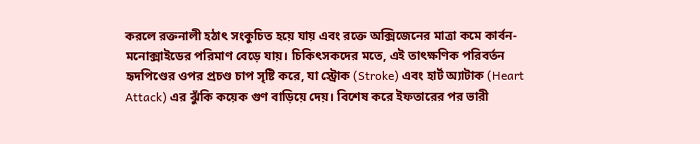করলে রক্তনালী হঠাৎ সংকুচিত হয়ে যায় এবং রক্তে অক্সিজেনের মাত্রা কমে কার্বন-মনোক্সাইডের পরিমাণ বেড়ে যায়। চিকিৎসকদের মতে, এই তাৎক্ষণিক পরিবর্তন হৃদপিণ্ডের ওপর প্রচণ্ড চাপ সৃষ্টি করে, যা স্ট্রোক (Stroke) এবং হার্ট অ্যাটাক (Heart Attack) এর ঝুঁকি কয়েক গুণ বাড়িয়ে দেয়। বিশেষ করে ইফতারের পর ভারী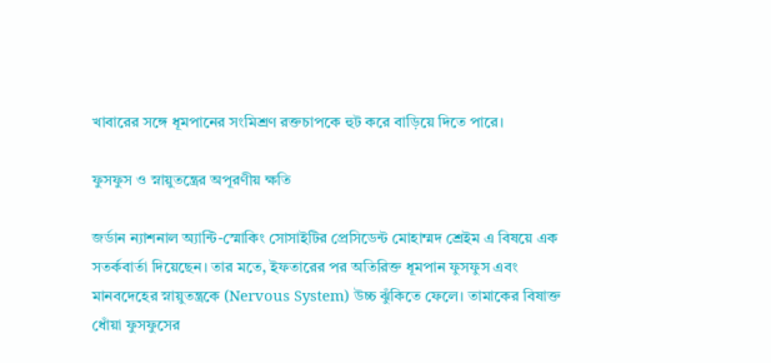খাবারের সঙ্গে ধূমপানের সংমিশ্রণ রক্তচাপকে হুট করে বাড়িয়ে দিতে পারে।

ফুসফুস ও স্নায়ুতন্ত্রের অপূরণীয় ক্ষতি

জর্ডান ন্যাশনাল অ্যান্টি-স্মোকিং সোসাইটির প্রেসিডেন্ট মোহাম্মদ শ্রেইম এ বিষয়ে এক সতর্কবার্তা দিয়েছেন। তার মতে, ইফতারের পর অতিরিক্ত ধূমপান ফুসফুস এবং মানবদেহের স্নায়ুতন্ত্রকে (Nervous System) উচ্চ ঝুঁকিতে ফেলে। তামাকের বিষাক্ত ধোঁয়া ফুসফুসের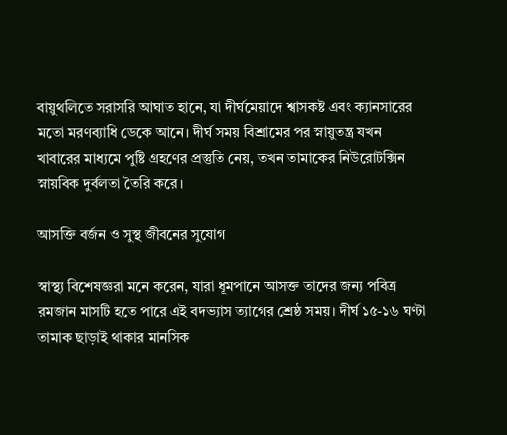বায়ুথলিতে সরাসরি আঘাত হানে, যা দীর্ঘমেয়াদে শ্বাসকষ্ট এবং ক্যানসারের মতো মরণব্যাধি ডেকে আনে। দীর্ঘ সময় বিশ্রামের পর স্নায়ুতন্ত্র যখন খাবারের মাধ্যমে পুষ্টি গ্রহণের প্রস্তুতি নেয়, তখন তামাকের নিউরোটক্সিন স্নায়বিক দুর্বলতা তৈরি করে।

আসক্তি বর্জন ও সুস্থ জীবনের সুযোগ

স্বাস্থ্য বিশেষজ্ঞরা মনে করেন, যারা ধূমপানে আসক্ত তাদের জন্য পবিত্র রমজান মাসটি হতে পারে এই বদভ্যাস ত্যাগের শ্রেষ্ঠ সময়। দীর্ঘ ১৫-১৬ ঘণ্টা তামাক ছাড়াই থাকার মানসিক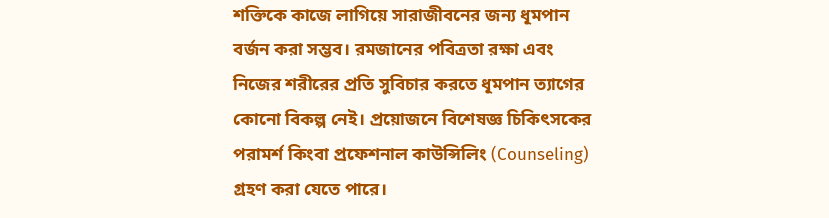শক্তিকে কাজে লাগিয়ে সারাজীবনের জন্য ধূমপান বর্জন করা সম্ভব। রমজানের পবিত্রতা রক্ষা এবং নিজের শরীরের প্রতি সুবিচার করতে ধূমপান ত্যাগের কোনো বিকল্প নেই। প্রয়োজনে বিশেষজ্ঞ চিকিৎসকের পরামর্শ কিংবা প্রফেশনাল কাউন্সিলিং (Counseling) গ্রহণ করা যেতে পারে।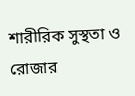শারীরিক সুস্থতা ও রোজার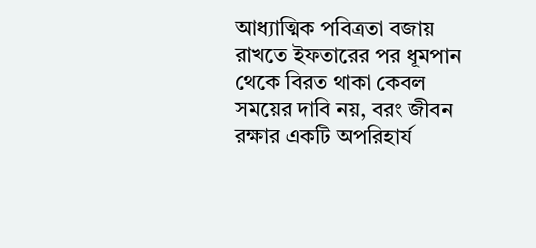আধ্যাত্মিক পবিত্রতা বজায় রাখতে ইফতারের পর ধূমপান থেকে বিরত থাকা কেবল সময়ের দাবি নয়, বরং জীবন রক্ষার একটি অপরিহার্য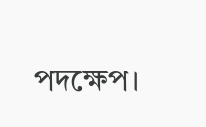পদক্ষেপ।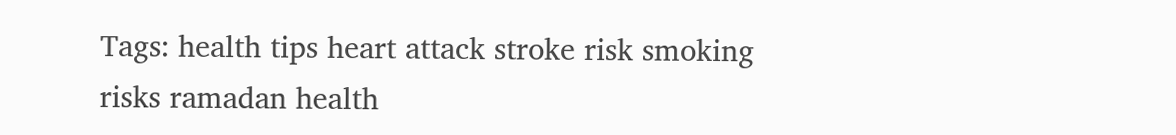Tags: health tips heart attack stroke risk smoking risks ramadan health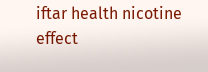iftar health nicotine effect